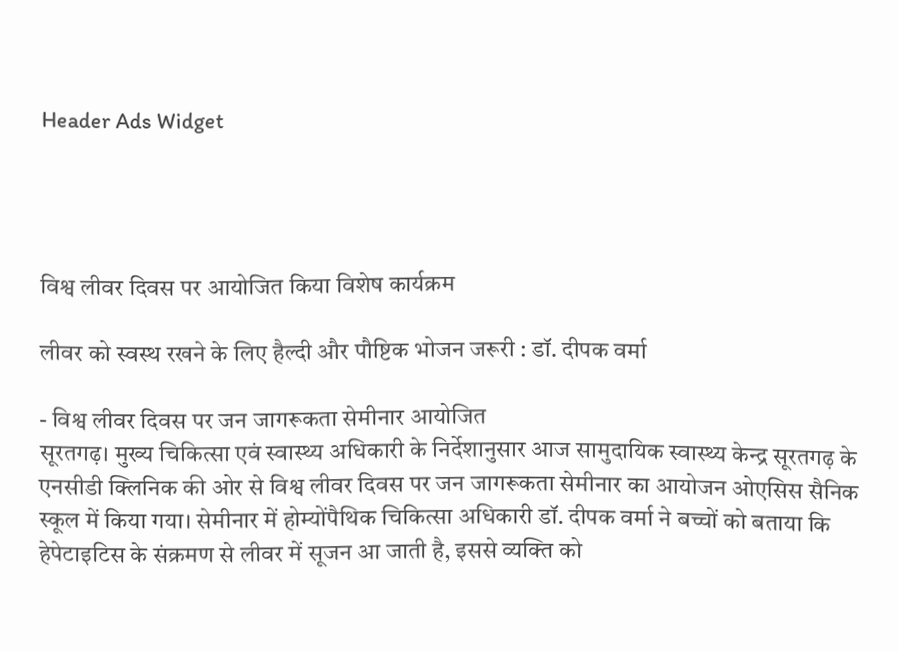Header Ads Widget




विश्व लीवर दिवस पर आयोजित किया विशेष कार्यक्रम

लीवर को स्वस्थ रखने के लिए हैल्दी और पौष्टिक भोजन जरूरी : डॉ. दीपक वर्मा

- विश्व लीवर दिवस पर जन जागरूकता सेमीनार आयोजित
सूरतगढ़। मुख्य चिकित्सा एवं स्वास्थ्य अधिकारी के निर्देशानुसार आज सामुदायिक स्वास्थ्य केन्द्र सूरतगढ़ के एनसीडी क्लिनिक की ओर से विश्व लीवर दिवस पर जन जागरूकता सेमीनार का आयोजन ओएसिस सैनिक स्कूल में किया गया। सेमीनार में होम्योंपैथिक चिकित्सा अधिकारी डॉ. दीपक वर्मा ने बच्चों को बताया कि हेपेटाइटिस के संक्रमण से लीवर में सूजन आ जाती है, इससे व्यक्ति को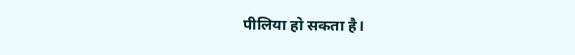पीलिया हो सकता है।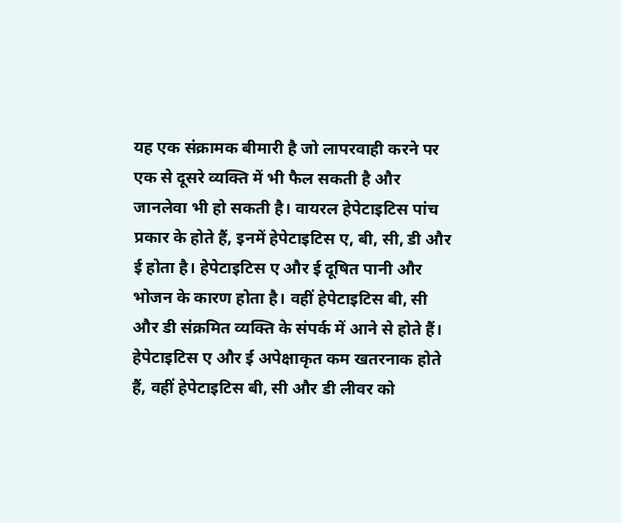यह एक संक्रामक बीमारी है जो लापरवाही करने पर एक से दूसरे व्यक्ति में भी फैल सकती है और जानलेवा भी हो सकती है। वायरल हेपेटाइटिस पांच प्रकार के होते हैं, इनमें हेपेटाइटिस ए, बी, सी, डी और ई होता है। हेपेटाइटिस ए और ई दूषित पानी और भोजन के कारण होता है। वहीं हेपेटाइटिस बी, सी और डी संक्रमित व्यक्ति के संपर्क में आने से होते हैं। हेपेटाइटिस ए और ई अपेक्षाकृत कम खतरनाक होते हैं, वहीं हेपेटाइटिस बी, सी और डी लीवर को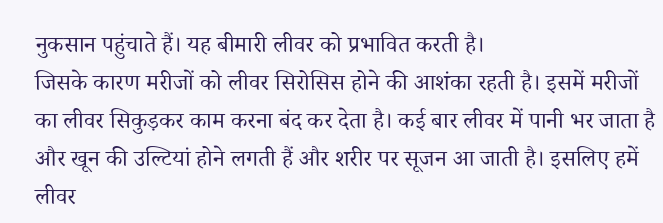नुकसान पहुंचाते हैं। यह बीमारी लीवर को प्रभावित करती है।
जिसके कारण मरीजों को लीवर सिरोसिस होने की आशंका रहती है। इसमें मरीजों का लीवर सिकुड़कर काम करना बंद कर देता है। कई बार लीवर में पानी भर जाता है और खून की उल्टियां होने लगती हैं और शरीर पर सूजन आ जाती है। इसलिए हमें लीवर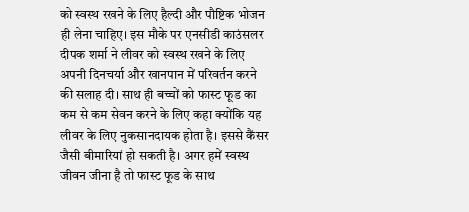को स्वस्थ रखने के लिए हैल्दी और पौष्टिक भोजन ही लेना चाहिए। इस मौके पर एनसीडी काउंसलर दीपक शर्मा ने लीवर को स्वस्थ रखने के लिए अपनी दिनचर्या और खानपान में परिवर्तन करने की सलाह दी। साथ ही बच्चों को फास्ट फूड का कम से कम सेवन करने के लिए कहा क्योंकि यह लीवर के लिए नुकसानदायक होता है। इससे कैंसर जैसी बीमारियां हो सकती है। अगर हमें स्वस्थ जीवन जीना है तो फास्ट फूड के साथ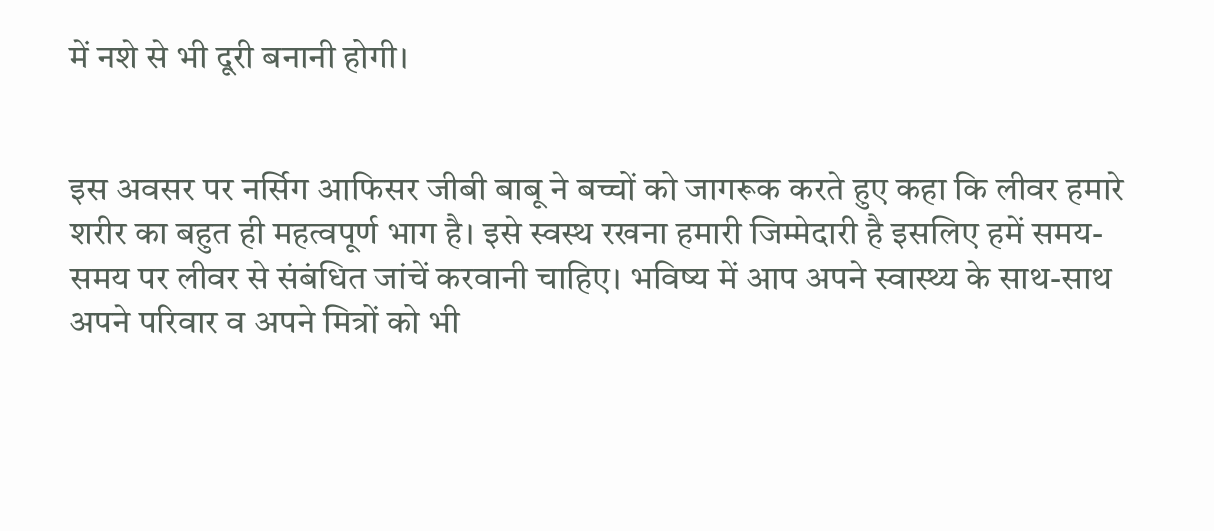में नशे से भी दूरी बनानी होगी।


इस अवसर पर नर्सिग आफिसर जीबी बाबू ने बच्चों को जागरूक करते हुए कहा कि लीवर हमारे शरीर का बहुत ही महत्वपूर्ण भाग है। इसे स्वस्थ रखना हमारी जिम्मेदारी है इसलिए हमें समय-समय पर लीवर से संबंधित जांचें करवानी चाहिए। भविष्य में आप अपने स्वास्थ्य के साथ-साथ अपने परिवार व अपने मित्रों को भी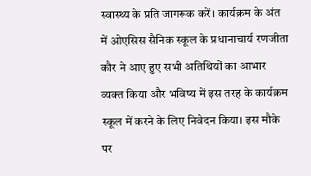स्वास्थ्य के प्रति जागरूक करें। कार्यक्रम के अंत में ओएसिस सैनिक स्कूल के प्रधानाचार्य रणजीता कौर ने आए हुए सभी अतिथियों का आभार व्यक्त किया और भविष्य में इस तरह के कार्यक्रम स्कूल में करने के लिए निवेदन किया। इस मौके पर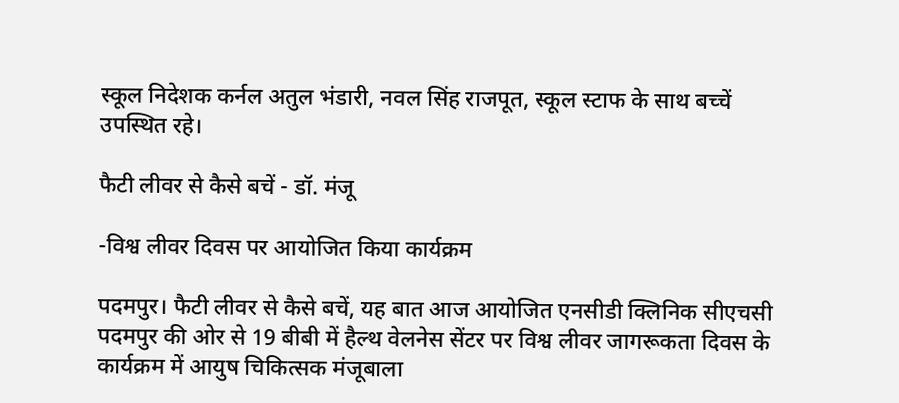स्कूल निदेशक कर्नल अतुल भंडारी, नवल सिंह राजपूत, स्कूल स्टाफ के साथ बच्चें उपस्थित रहे।

फैटी लीवर से कैसे बचें - डॉ. मंजू

-विश्व लीवर दिवस पर आयोजित किया कार्यक्रम

पदमपुर। फैटी लीवर से कैसे बचें, यह बात आज आयोजित एनसीडी क्लिनिक सीएचसी पदमपुर की ओर से 19 बीबी में हैल्थ वेलनेस सेंटर पर विश्व लीवर जागरूकता दिवस के कार्यक्रम में आयुष चिकित्सक मंजूबाला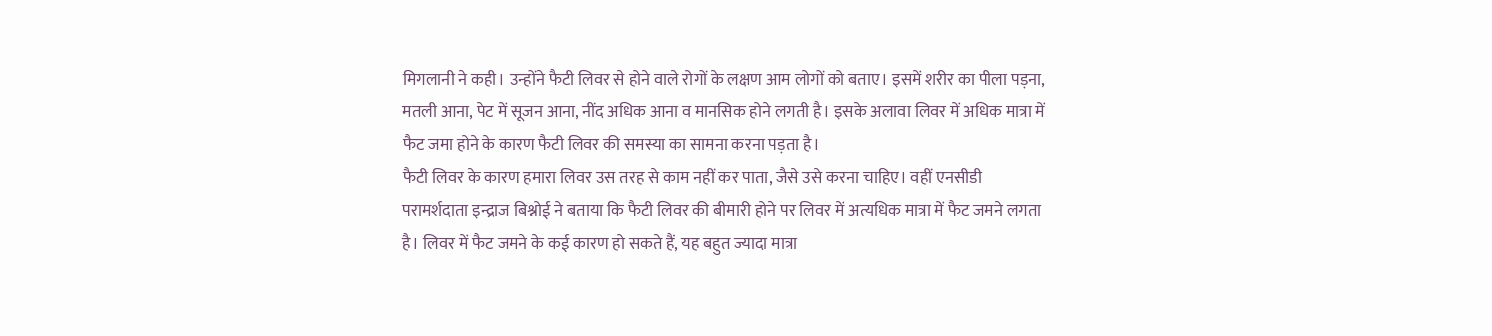मिगलानी ने कही। उन्होंने फैटी लिवर से होने वाले रोगों के लक्षण आम लोगों को बताए। इसमें शरीर का पीला पड़ना, मतली आना, पेट में सूजन आना, नींद अधिक आना व मानसिक होने लगती है। इसके अलावा लिवर में अधिक मात्रा में फैट जमा होने के कारण फैटी लिवर की समस्या का सामना करना पड़ता है।
फैटी लिवर के कारण हमारा लिवर उस तरह से काम नहीं कर पाता, जैसे उसे करना चाहिए। वहीं एनसीडी परामर्शदाता इन्द्राज बिश्नोई ने बताया कि फैटी लिवर की बीमारी होने पर लिवर में अत्यधिक मात्रा में फैट जमने लगता है। लिवर में फैट जमने के कई कारण हो सकते हैं, यह बहुत ज्यादा मात्रा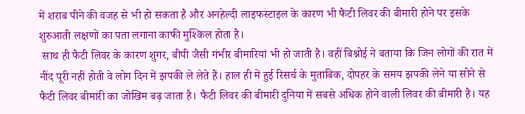में शराब पीने की वजह से भी हो सकता है और अनहेल्दी लाइफस्टाइल के कारण भी फैटी लिवर की बीमारी होने पर इसके शुरुआती लक्षणों का पता लगाना काफी मुश्किल होता है।
 साथ ही फैटी लिवर के कारण शुगर, बीपी जैसी गंभीर बीमारियां भी हो जाती है। वहीं बिश्नोई ने बताया कि जिन लोगों की रात में नींद पूरी नहीं होती वे लोग दिन में झपकी ले लेते हैं। हाल ही में हुई रिसर्च के मुताबिक, दोपहर के समय झपकी लेने या सोने से फैटी लिवर बीमारी का जोखिम बढ़ जाता है। फैटी लिवर की बीमारी दुनिया में सबसे अधिक होने वाली लिवर की बीमारी है। यह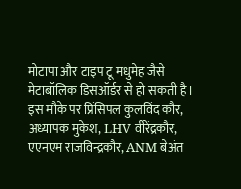मोटापा और टाइप टू मधुमेह जैसे मेटाबॉलिक डिसऑर्डर से हो सकती है। इस मौके पर प्रिंसिपल कुलविंद कौर, अध्यापक मुकेश, LHV वीरेंद्रकौर, एएनएम राजविन्द्रकौर, ANM बेअंत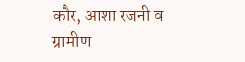कौर, आशा रजनी व ग्रामीण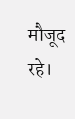मौजूद रहे।